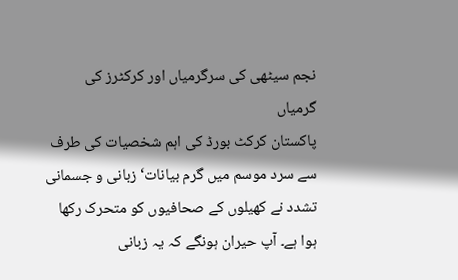نجم سیٹھی کی سرگرمیاں اور کرکٹرز کی گرمیاں
پاکستان کرکٹ بورڈ کی اہم شخصیات کی طرف سے سرد موسم میں گرم بیانات‘ زبانی و جسمانی تشدد نے کھیلوں کے صحافیوں کو متحرک رکھا ہوا ہے۔ آپ حیران ہونگے کہ یہ زبانی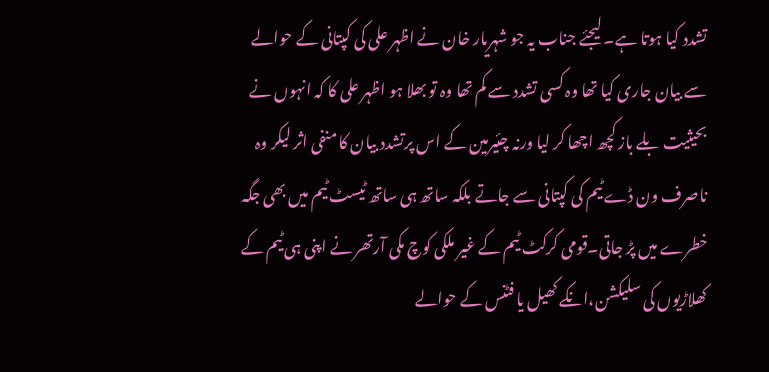تشدد کیا ہوتا ہے۔ لیجئے جناب یہ جو شہریار خان نے اظہر علی کی کپتانی کے حوالے سے بیان جاری کیا تھا وہ کسی تشدد سے کم تھا وہ تو بھلا ہو اظہر علی کا کہ انہوں نے بحیثیت بلے باز کچھ اچھا کر لیا ورنہ چئیرمین کے اس پرتشدد بیان کا منفی اثر لیکر وہ ناصرف ون ڈے ٹیم کی کپتانی سے جاتے بلکہ ساتھ ہی ساتھ ٹیسٹ ٹیم میں بھی جگہ خطرے میں پڑ جاتی۔قومی کرکٹ ٹیم کے غیر ملکی کوچ مکی آرتھر نے اپنی ہی ٹیم کے کھلاڑیوں کی سلیکشن،انکے کھیل یا فٹنس کے حوالے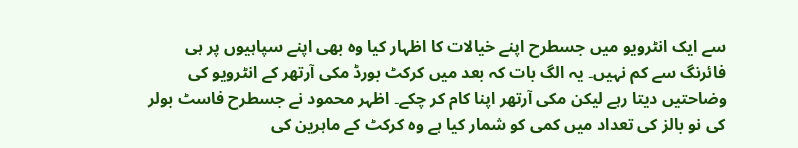سے ایک انٹرویو میں جسطرح اپنے خیالات کا اظہار کیا وہ بھی اپنے سپاہیوں پر ہی فائرنگ سے کم نہیں۔ یہ الگ بات کہ بعد میں کرکٹ بورڈ مکی آرتھر کے انٹرویو کی وضاحتیں دیتا رہے لیکن مکی آرتھر اپنا کام کر چکے۔ اظہر محمود نے جسطرح فاسٹ بولر کی نو بالز کی تعداد میں کمی کو شمار کیا ہے وہ کرکٹ کے ماہرین کی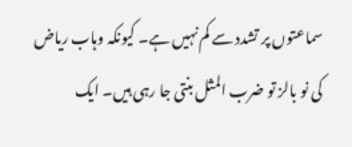سماعتوں پر تشدد سے کم نہیں ہے۔ کیونکہ وہاب ریاض کی نو بالز تو ضرب المثل بنتی جا رہی ہیں۔ ایک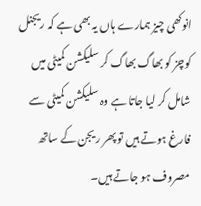انوکھی چیز ہمارے ہاں یہ بھی ہے کہ ریجنل کوچز کو بھاگ بھاگ کر سلیکشن کمیٹی میں شامل کر لیا جاتا ہے وہ سلیکشن کمیٹی سے فارغ ہوتے ہیں تو پھر ریجن کے ساتھ مصروف ہو جاتے ہیں۔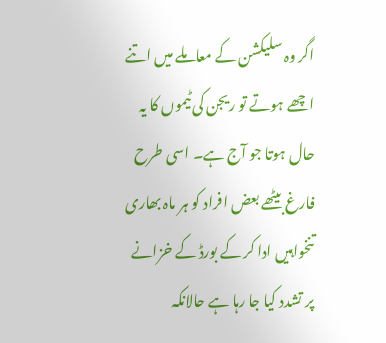اگر وہ سلیکشن کے معاملے میں اتنے اچھے ہوتے تو ریجن کی ٹیموں کا یہ حال ہوتا جو آج ہے۔ اسی طرح فارغ بیٹھے بعض افراد کو ہر ماہ بھاری تنخواہیں ادا کر کے بورڈ کے خزانے پر تشدد کیا جا رہا ہے حالانکہ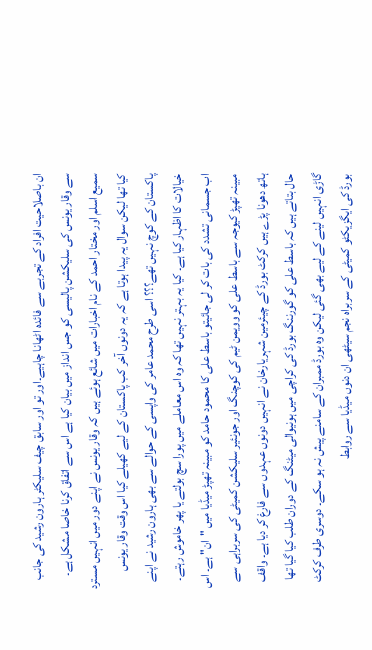ان باصلاحیت افراد کے تجربے سے فائدہ اٹھانا چاہیے۔اور تو اور سابق چیف سلیکٹر ہارون رشید کی جانب سے وقار یونس کی سلیکشن پالیسی کو جس انداز میں بیان کیا ہے اس سے اتفاق کرنا خاصا مشکل ہے۔ سمیع اسلم اور مختار احمد کے نام اخبارات میں شائع ہوئے ہیں کہ وقار یونس نے اپنے دور میں انہیں مسترد کیا تھا لیکن سوال یہ پیدا ہوتا ہے کہ یہ دونوں آخر کب پاکستان کے لیے کھیلے کیا اس وقت وقار یونس پاکستان کے کوچ نہیں تھے؟؟؟ اسی طرح محمد عامر کی واپسی کے حوالے سے بھی ہارون رشید نے اپنے خیالات کا اظہار کیا ہے۔ کیا یہ بہتر نہیں تھا کہ وہ اس معاملے میں پورا سچ بولتے یا پھر خاموش رہتے۔ اب جسمانی تشدد کی بات کر لی جائیتو باسط علی کا محمود حامد کو مبینہ تھپڑ میڈیا میں "ان" ہے۔ اس مبینہ تھپڑ کیوجہ سے باسط علی کو وویمن ٹیم کی کوچنگ اور جونئیر سلیکشن کمیٹی کی سربراہی سے ہاتھ دھونا پڑے ہیں کرکٹ بورڈ کے چیئرمین شہریارخان نے انہیں دونوں عہدوں سے فارغ کر دیا ہے۔ واقف حال بتاتے ہیں کہ باسط علی کو گورننگ بورڈ کی کراچی میں ہونیوالی میٹنگ کے دوران طلب کیا گیا تھا گاڑی انہیں لینے کے لیے بھی گئی لیکن وہ بورڈ ممبران کے سامنے پیش نہ ہو سکے۔ دوسری طرف کرکٹ بورڈ کی ایگزیکٹو کمیٹی کے سربراہ نجم سیٹھی ان دنوں میڈیا سے روابط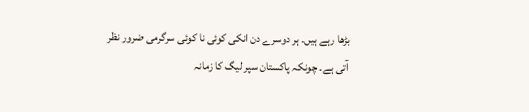بڑھا رہے ہیں۔ ہر دوسرے دن انکی کوئی نا کوئی سرگرمی ضرور نظر آتی ہے۔ چونکہ پاکستان سپر لیگ کا زمانہ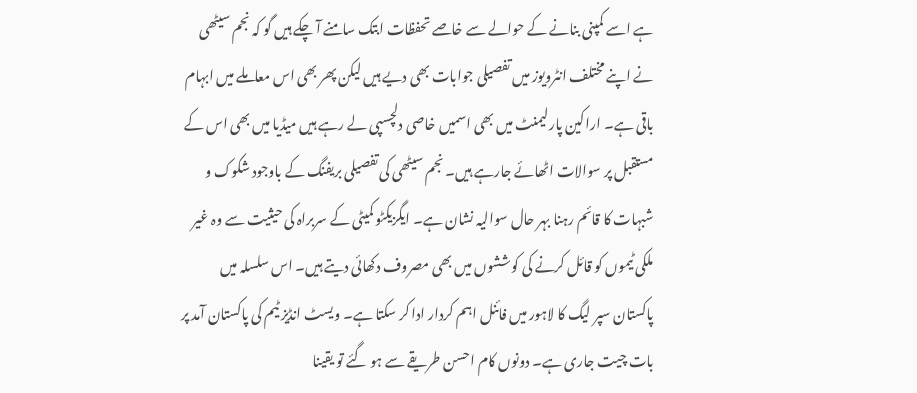ہے اسے کمپنی بنانے کے حوالے سے خاصے تحفظات ابتک سامنے آ چکے ہیں گو کہ نجم سیٹھی نے اپنے مختلف انٹرویوز میں تفصیلی جوابات بھی دیے ہیں لیکن پھر بھی اس معاملے میں ابہام باقی ہے۔ اراکین پارلیمنٹ میں بھی اسمیں خاصی دلچسپی لے رہے ہیں میڈیا میں بھی اس کے مستقبل پر سوالات اٹھائے جارہے ہیں۔ نجم سیٹھی کی تفصیلی بریفنگ کے باوجود شکوک و شبہات کا قائم رہنا بہر حال سوالیہ نشان ہے۔ ایگزیکٹو کمیٹی کے سربراہ کی حیثیت سے وہ غیر ملکی ٹیموں کو قائل کرنے کی کوششوں میں بھی مصروف دکھائی دیتے ہیں۔ اس سلسلہ میں پاکستان سپر لیگ کا لاہور میں فائنل اہم کردار ادا کر سکتا ہے۔ ویسٹ انڈیز ٹیم کی پاکستان آمد پر بات چیت جاری ہے۔ دونوں کام احسن طریقے سے ہو گئے تو یقینا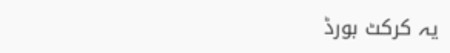یہ کرکٹ بورڈ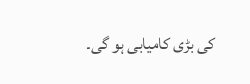کی بڑی کامیابی ہو گی۔